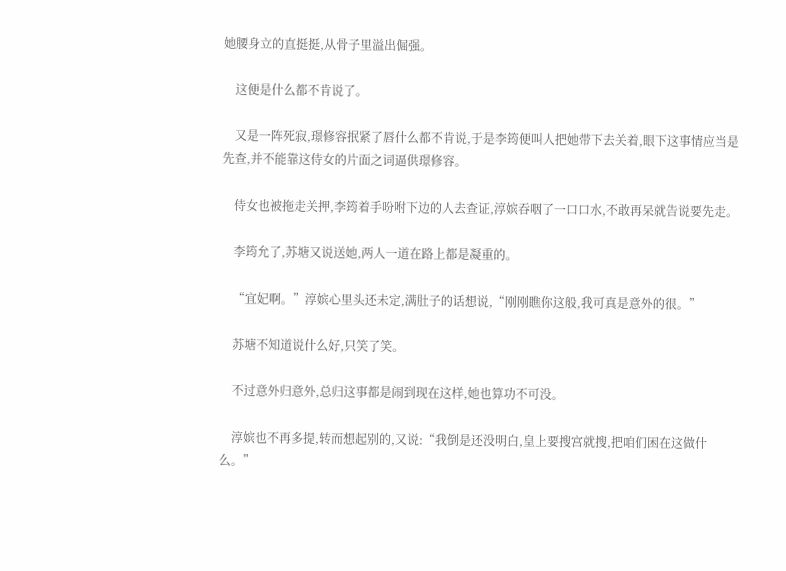她腰身立的直挺挺,从骨子里溢出倔强。

    这便是什么都不肯说了。

    又是一阵死寂,璟修容抿紧了唇什么都不肯说,于是李筠便叫人把她带下去关着,眼下这事情应当是先查,并不能靠这侍女的片面之词逼供璟修容。

    侍女也被拖走关押,李筠着手吩咐下边的人去查证,淳嫔吞咽了一口口水,不敢再呆就告说要先走。

    李筠允了,苏塘又说送她,两人一道在路上都是凝重的。

    “宜妃啊。”淳嫔心里头还未定,满肚子的话想说,“刚刚瞧你这般,我可真是意外的很。”

    苏塘不知道说什么好,只笑了笑。

    不过意外归意外,总归这事都是闹到现在这样,她也算功不可没。

    淳嫔也不再多提,转而想起别的,又说:“我倒是还没明白,皇上要搜宫就搜,把咱们困在这做什么。”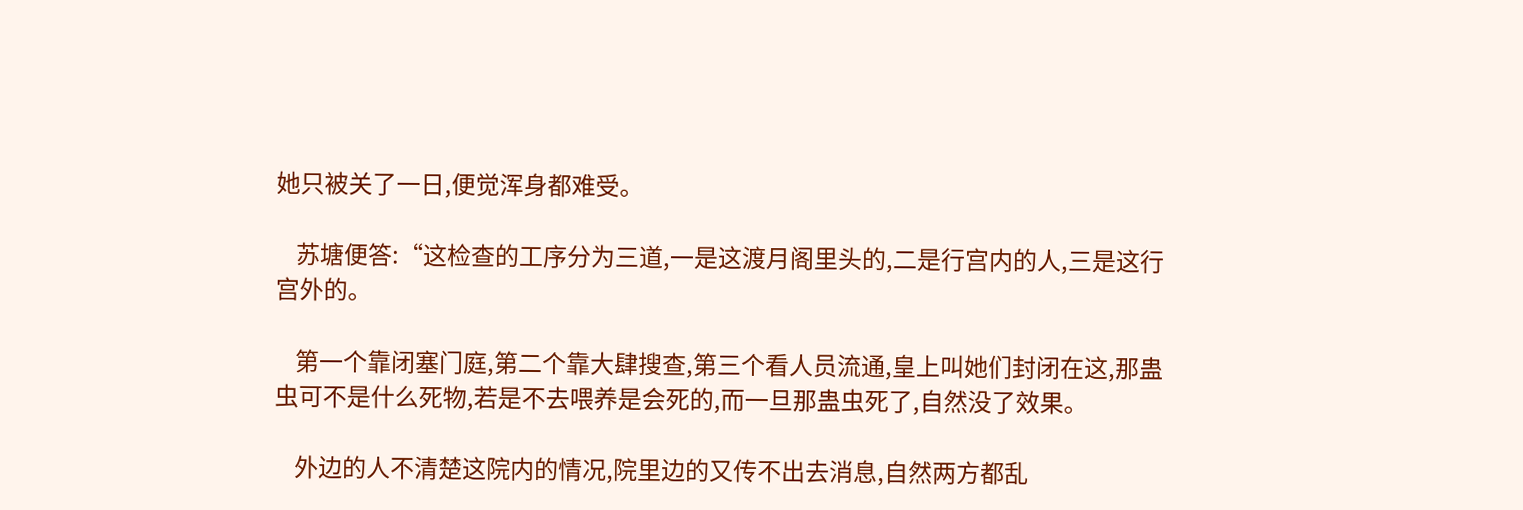她只被关了一日,便觉浑身都难受。

    苏塘便答:“这检查的工序分为三道,一是这渡月阁里头的,二是行宫内的人,三是这行宫外的。

    第一个靠闭塞门庭,第二个靠大肆搜查,第三个看人员流通,皇上叫她们封闭在这,那蛊虫可不是什么死物,若是不去喂养是会死的,而一旦那蛊虫死了,自然没了效果。

    外边的人不清楚这院内的情况,院里边的又传不出去消息,自然两方都乱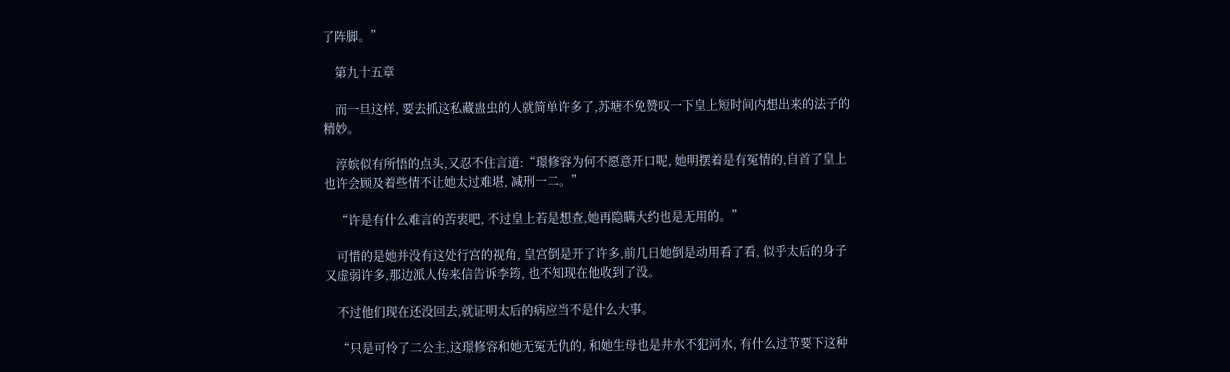了阵脚。”

    第九十五章

    而一旦这样, 要去抓这私藏蛊虫的人就简单许多了,苏塘不免赞叹一下皇上短时间内想出来的法子的精妙。

    淳嫔似有所悟的点头,又忍不住言道:“璟修容为何不愿意开口呢, 她明摆着是有冤情的,自首了皇上也许会顾及着些情不让她太过难堪, 减刑一二。”

    “许是有什么难言的苦衷吧, 不过皇上若是想查,她再隐瞒大约也是无用的。”

    可惜的是她并没有这处行宫的视角, 皇宫倒是开了许多,前几日她倒是动用看了看, 似乎太后的身子又虚弱许多,那边派人传来信告诉李筠, 也不知现在他收到了没。

    不过他们现在还没回去,就证明太后的病应当不是什么大事。

    “只是可怜了二公主,这璟修容和她无冤无仇的, 和她生母也是井水不犯河水, 有什么过节要下这种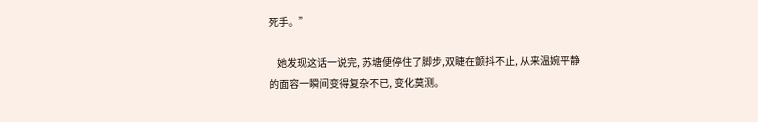死手。”

    她发现这话一说完, 苏塘便停住了脚步,双睫在颤抖不止, 从来温婉平静的面容一瞬间变得复杂不已, 变化莫测。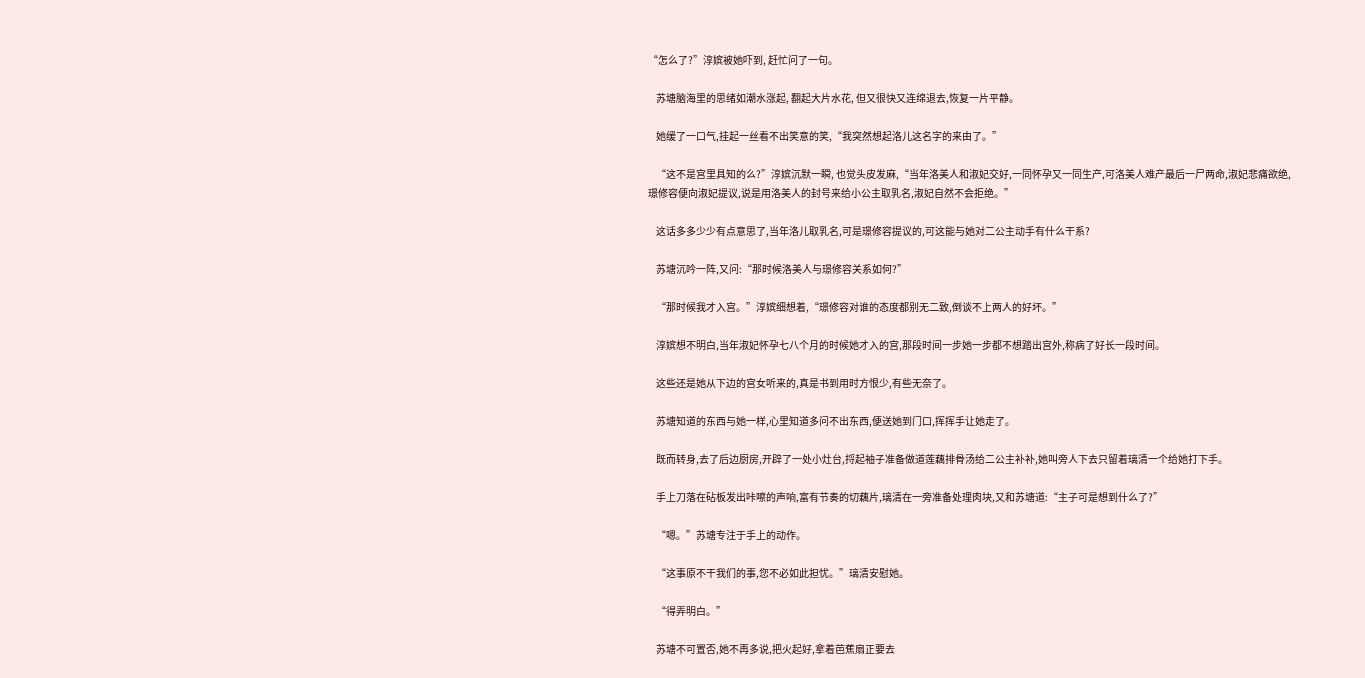“怎么了?”淳嫔被她吓到, 赶忙问了一句。

    苏塘脑海里的思绪如潮水涨起, 翻起大片水花, 但又很快又连绵退去,恢复一片平静。

    她缓了一口气,挂起一丝看不出笑意的笑,“我突然想起洛儿这名字的来由了。”

    “这不是宫里具知的么?”淳嫔沉默一瞬, 也觉头皮发麻,“当年洛美人和淑妃交好,一同怀孕又一同生产,可洛美人难产最后一尸两命,淑妃悲痛欲绝,璟修容便向淑妃提议,说是用洛美人的封号来给小公主取乳名,淑妃自然不会拒绝。”

    这话多多少少有点意思了,当年洛儿取乳名,可是璟修容提议的,可这能与她对二公主动手有什么干系?

    苏塘沉吟一阵,又问:“那时候洛美人与璟修容关系如何?”

    “那时候我才入宫。”淳嫔细想着,“璟修容对谁的态度都别无二致,倒谈不上两人的好坏。”

    淳嫔想不明白,当年淑妃怀孕七八个月的时候她才入的宫,那段时间一步她一步都不想踏出宫外,称病了好长一段时间。

    这些还是她从下边的宫女听来的,真是书到用时方恨少,有些无奈了。

    苏塘知道的东西与她一样,心里知道多问不出东西,便送她到门口,挥挥手让她走了。

    既而转身,去了后边厨房,开辟了一处小灶台,捋起袖子准备做道莲藕排骨汤给二公主补补,她叫旁人下去只留着璃清一个给她打下手。

    手上刀落在砧板发出咔嚓的声响,富有节奏的切藕片,璃清在一旁准备处理肉块,又和苏塘道:“主子可是想到什么了?”

    “嗯。”苏塘专注于手上的动作。

    “这事原不干我们的事,您不必如此担忧。”璃清安慰她。

    “得弄明白。”

    苏塘不可置否,她不再多说,把火起好,拿着芭蕉扇正要去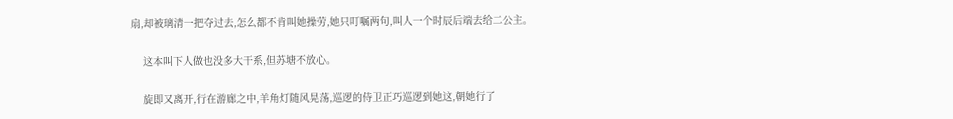扇,却被璃清一把夺过去,怎么都不肯叫她操劳,她只叮嘱两句,叫人一个时辰后端去给二公主。

    这本叫下人做也没多大干系,但苏塘不放心。

    旋即又离开,行在游廊之中,羊角灯随风晃荡,巡逻的侍卫正巧巡逻到她这,朝她行了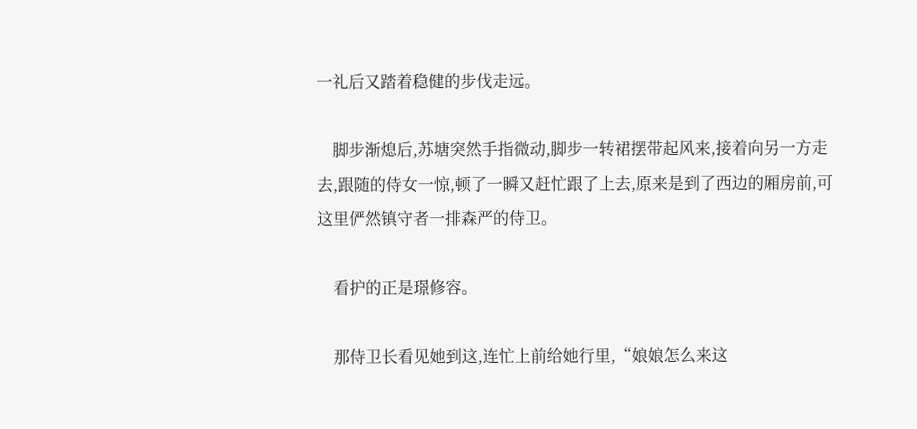一礼后又踏着稳健的步伐走远。

    脚步渐熄后,苏塘突然手指微动,脚步一转裙摆带起风来,接着向另一方走去,跟随的侍女一惊,顿了一瞬又赶忙跟了上去,原来是到了西边的厢房前,可这里俨然镇守者一排森严的侍卫。

    看护的正是璟修容。

    那侍卫长看见她到这,连忙上前给她行里,“娘娘怎么来这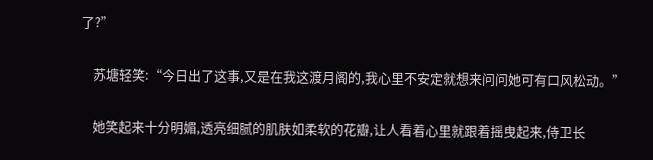了?”

    苏塘轻笑:“今日出了这事,又是在我这渡月阁的,我心里不安定就想来问问她可有口风松动。”

    她笑起来十分明媚,透亮细腻的肌肤如柔软的花瓣,让人看着心里就跟着摇曳起来,侍卫长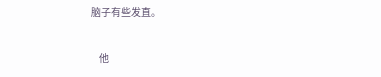脑子有些发直。

    他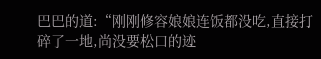巴巴的道:“刚刚修容娘娘连饭都没吃,直接打碎了一地,尚没要松口的迹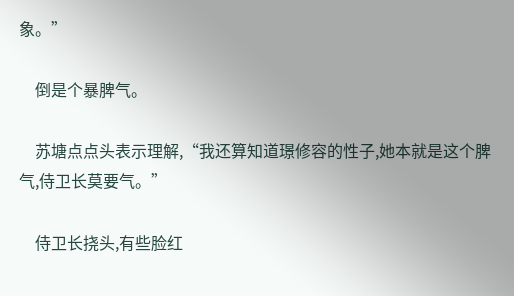象。”

    倒是个暴脾气。

    苏塘点点头表示理解,“我还算知道璟修容的性子,她本就是这个脾气,侍卫长莫要气。”

    侍卫长挠头,有些脸红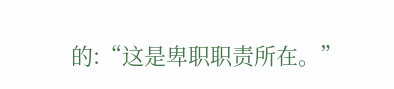的:“这是卑职职责所在。”